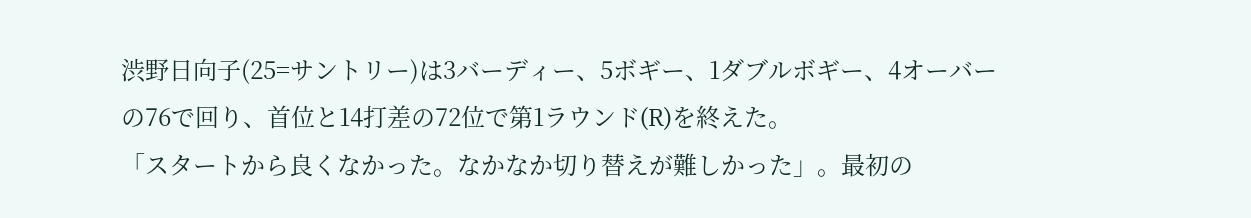渋野日向子(25=サントリー)は3バーディー、5ボギー、1ダブルボギー、4オーバーの76で回り、首位と14打差の72位で第1ラウンド(R)を終えた。
「スタートから良くなかった。なかなか切り替えが難しかった」。最初の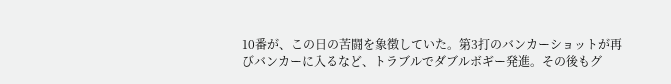10番が、この日の苦闘を象徴していた。第3打のバンカーショットが再びバンカーに入るなど、トラブルでダブルボギー発進。その後もグ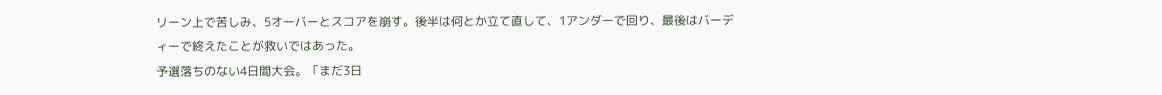リーン上で苦しみ、5オーバーとスコアを崩す。後半は何とか立て直して、1アンダーで回り、最後はバーディーで終えたことが救いではあった。
予選落ちのない4日間大会。「まだ3日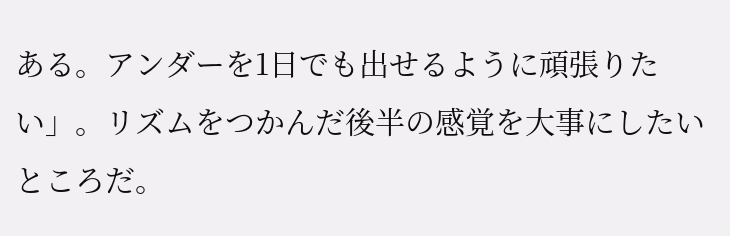ある。アンダーを1日でも出せるように頑張りたい」。リズムをつかんだ後半の感覚を大事にしたいところだ。